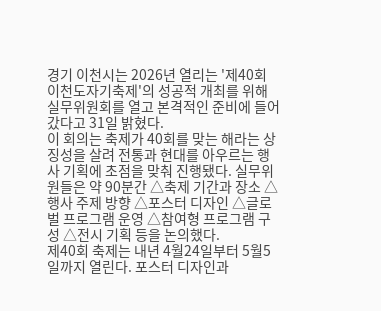경기 이천시는 2026년 열리는 '제40회 이천도자기축제'의 성공적 개최를 위해 실무위원회를 열고 본격적인 준비에 들어갔다고 31일 밝혔다.
이 회의는 축제가 40회를 맞는 해라는 상징성을 살려 전통과 현대를 아우르는 행사 기획에 초점을 맞춰 진행됐다. 실무위원들은 약 90분간 △축제 기간과 장소 △행사 주제 방향 △포스터 디자인 △글로벌 프로그램 운영 △참여형 프로그램 구성 △전시 기획 등을 논의했다.
제40회 축제는 내년 4월24일부터 5월5일까지 열린다. 포스터 디자인과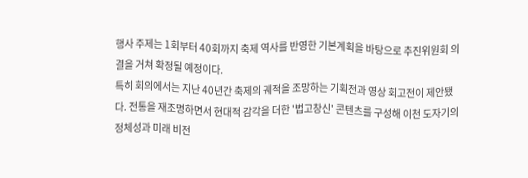행사 주제는 1회부터 40회까지 축제 역사를 반영한 기본계획을 바탕으로 추진위원회 의결을 거쳐 확정될 예정이다.
특히 회의에서는 지난 40년간 축제의 궤적을 조망하는 기획전과 영상 회고전이 제안됐다. 전통을 재조명하면서 현대적 감각을 더한 '법고창신' 콘텐츠를 구성해 이천 도자기의 정체성과 미래 비전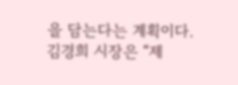을 담는다는 계획이다.
김경희 시장은 “제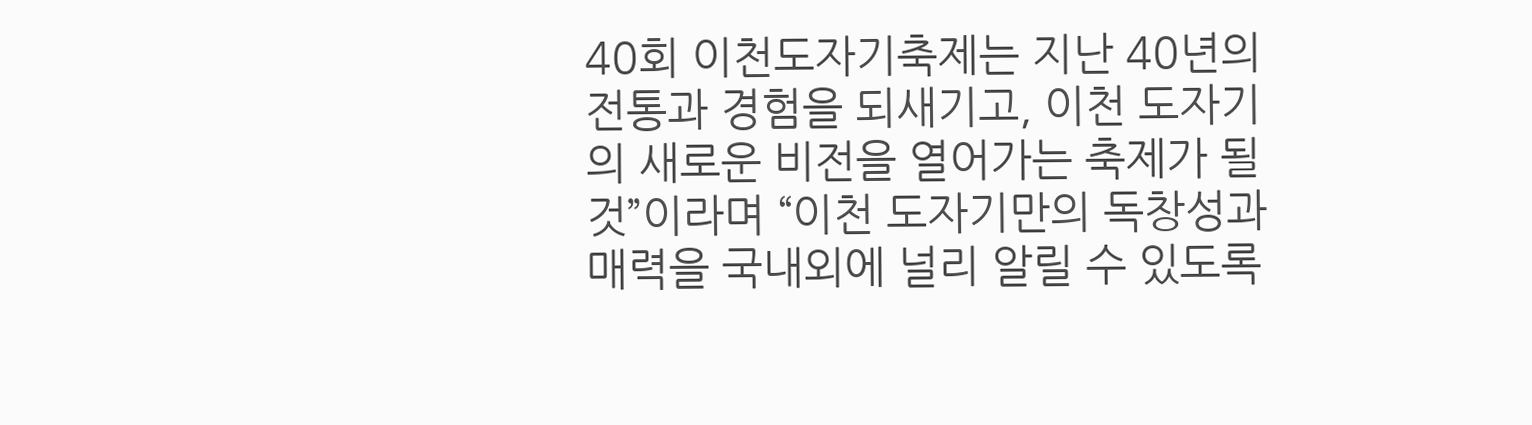40회 이천도자기축제는 지난 40년의 전통과 경험을 되새기고, 이천 도자기의 새로운 비전을 열어가는 축제가 될 것”이라며 “이천 도자기만의 독창성과 매력을 국내외에 널리 알릴 수 있도록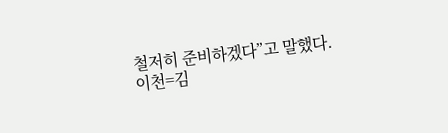철저히 준비하겠다”고 말했다.
이천=김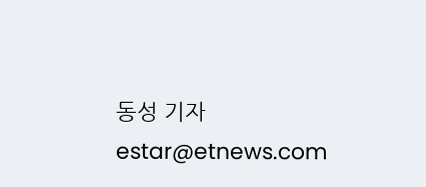동성 기자 estar@etnews.com